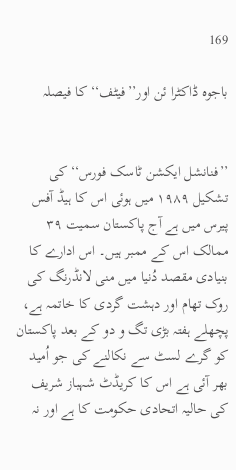169

باجوہ ڈاکٹرا ئن اور’’فیٹف‘‘ کا فیصلہ


’’فنانشل ایکشن ٹاسک فورس‘‘ کی تشکیل ۱۹۸۹ میں ہوئی اس کا ہیڈ آفس پیرس میں ہے آج پاکستان سمیت ۳۹ ممالک اس کے ممبر ہیں۔ اس ادارے کا بنیادی مقصد دُنیا میں منی لانڈرنگ کی روک تھام اور دہشت گردی کا خاتمہ ہے، پچھلے ہفتہ بڑی تگ و دو کے بعد پاکستان کو گرے لسٹ سے نکالنے کی جو اُمید بھر آئی ہے اس کا کریڈٹ شہباز شریف کی حالیہ اتحادی حکومت کا ہے اور نہ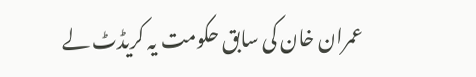عمران خان کی سابق حکومت یہ کریڈٹ لے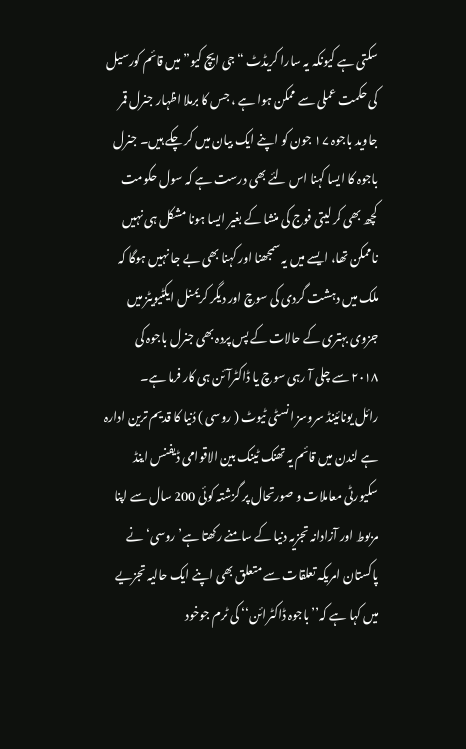سکتی ہے کیونکہ یہ سارا کریڈٹ “جی ایچ کیو” میں قائم کورسیل کی حکمت عملی سے ممکن ہوا ہے ، جس کا برملا اظہار جنرل قمر جاوید باجوہ ۱۷ جون کو اپنے ایک بیان میں کر چکے ہیں۔ جنرل باجوہ کا ایسا کہنا اس لئے بھی درست ہے کہ سول حکومت کچھ بھی کر لیتی فوج کی منشا کے بغیر ایسا ہونا مشکل ہی نہیں ناممکن تھا، ایسے میں یہ سمجھنا اور کہنا بھی بے جا نہیں ہوگا کہ ملک میں دہشت گردی کی سوچ اور دیگر کریمنل ایکٹیویٹز میں جزوی بہتری کے حالات کے پس پردہ بھی جنرل باجوہ کی ۲۰۱۸ سے چلی آ رہی سوچ یا ڈاکٹرآئن ہی کار فرما ہے۔
رائل یونائینڈ سروسز انسٹی ٹیوٹ ( روسی ) دُنیا کا قدیم ترین ادارہ ہے لندن میں قائم یہ تھنک ٹینک بین الاقوامی ڈیفنس اینڈ سکیورٹی معاملات و صورتحال پر گزشتہ کوئی 200 سال سے اپنا مربوط اور آزادانہ تجزیہ دنیا کے سامنے رکھتا ہے’ روسی‘ نے پاکستان امریکہ تعلقات سے متعلق بھی اپنے ایک حالیہ تجزیے میں کہا ہے کہ’’ باجوہ ڈاکٹرائن‘‘ کی ٹرم جوخود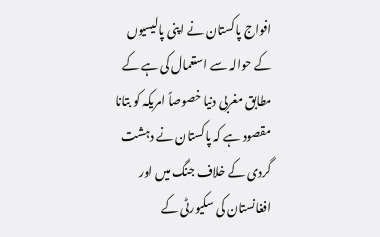افواج پاکستان نے اپنی پالیسیوں کے حوالہ سے استعمال کی ہے کے مطابق مغربی دنیا خصوصاً امریکہ کو بتانا مقصود ہے کہ پاکستان نے دہشت گردی کے خلاف جنگ میں اور افغانستان کی سکیورٹی کے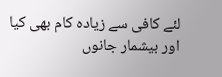لئے کافی سے زیادہ کام بھی کیا اور بیشمار جانوں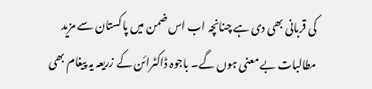کی قربانی بھی دی ہے چنانچہ اب اس ضمن میں پاکستان سے مزید مطالبات بے معنی ہوں گے۔ باجوہ ڈاکٹرائن کے زریعہ یہ پیغام بھی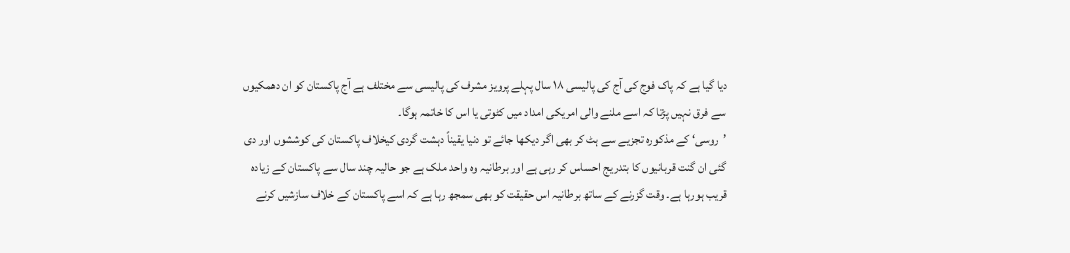دیا گیا ہے کہ پاک فوج کی آج کی پالیسی ۱۸ سال پہلے پرویز مشرف کی پالیسی سے مختلف ہے آج پاکستان کو ان دھمکیوں سے فرق نہیں پڑتا کہ اسے ملنے والی امریکی امداد میں کٹوتی یا اس کا خاتمہ ہوگا۔
’روسی‘ کے مذکورہ تجزیے سے ہٹ کر بھی اگر دیکھا جائے تو دنیا یقیناً دہشت گردی کیخلاف پاکستان کی کوششوں اور دی گئی ان گنت قربانیوں کا بتدریج احساس کر رہی ہے اور برطانیہ وہ واحد ملک ہے جو حالیہ چند سال سے پاکستان کے زیادہ قریب ہورہا ہے۔ وقت گزرنے کے ساتھ برطانیہ اس حقیقت کو بھی سمجھ رہا ہے کہ اسے پاکستان کے خلاف سازشیں کرنے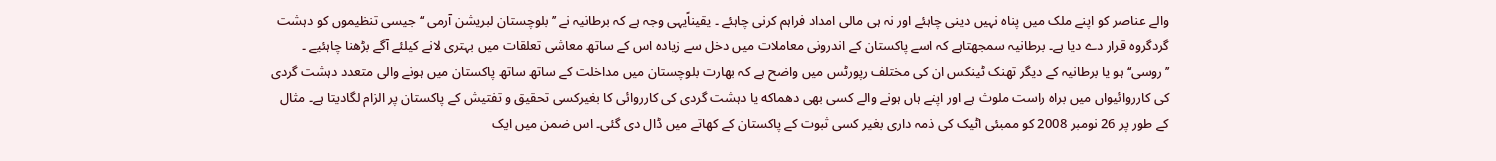والے عناصر کو اپنے ملک میں پناہ نہیں دینی چاہئے اور نہ ہی مالی امداد فراہم کرنی چاہئے ۔ یقیناًیہی وجہ ہے کہ برطانیہ نے ’’بلوچستان لبریشن آرمی ‘‘جیسی تنظیموں کو دہشت گردگروہ قرار دے دیا ہے۔ برطانیہ سمجھتاہے کہ اسے پاکستان کے اندرونی معاملات میں دخل سے زیادہ اس کے ساتھ معاشی تعلقات میں بہتری لانے کیلئے آگے بڑھنا چاہئیے ۔
’’روسی‘‘ ہو یا برطانیہ کے دیگر تھنک ٹینکس ان کی مختلف رپورٹس میں واضح ہے کہ بھارت بلوچستان میں مداخلت کے ساتھ ساتھ پاکستان میں ہونے والی متعدد دہشت گردی کی کارروائیواں میں براہ راست ملوث ہے اور اپنے ہاں ہونے والے کسی بھی دھماکه یا دہشت گردی کی کارروائی کا بغیرکسی تحقیق و تفتیش کے پاکستان پر الزام لگادیتا ہے۔ مثال کے طور پر 26 نومبر 2008 کو ممبئی اٹیک کی ذمہ داری بغیر کسی ثبوت کے پاکستان کے کھاتے میں ڈال دی گئی۔ اس ضمن میں ایک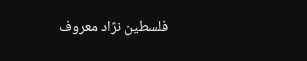فلسطین نژاد معروف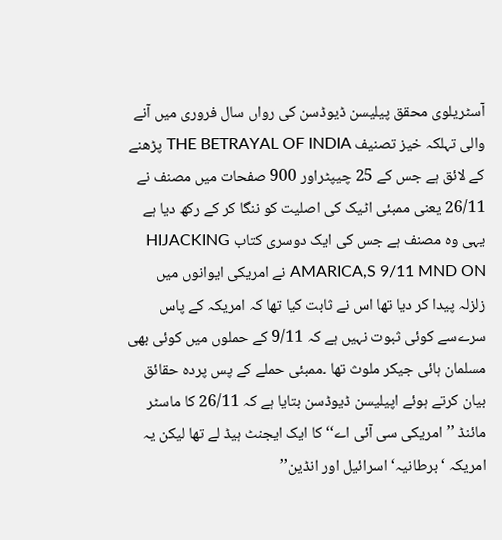آسٹریلوی محقق پیلیسن ڈیوڈسن کی رواں سال فروری میں آنے والی تہلکہ خیز تصنیف THE BETRAYAL OF INDIA پڑھنے کے لائق ہے جس کے 25 چیپٹراور 900 صفحات میں مصنف نے 26/11 یعنی ممبئی اٹیک کی اصلیت کو ننگا کر کے رکھ دیا ہے یہی وہ مصنف ہے جس کی ایک دوسری کتاب HIJACKING AMARICA,S 9/11 MND ON نے امریکی ایوانوں میں زلزلہ پیدا کر دیا تھا اس نے ثابت کیا تھا کہ امریکہ کے پاس سرےسے کوئی ثبوت نہیں ہے کہ 9/11 کے حملوں میں کوئی بھی مسلمان ہائی جیکر ملوث تھا ۔ممبئی حملے کے پس پردہ حقائق بیان کرتے ہوئے اپیلیسن ڈیوڈسن بتایا ہے کہ 26/11 کا ماسٹر مائنڈ ’’امریکی سی آئی اے‘‘ کا ایک ایجنٹ ہیڈ لے تھا لیکن یہ امریکہ ‘برطانیہ‘ اسرائیل اور انڈین’’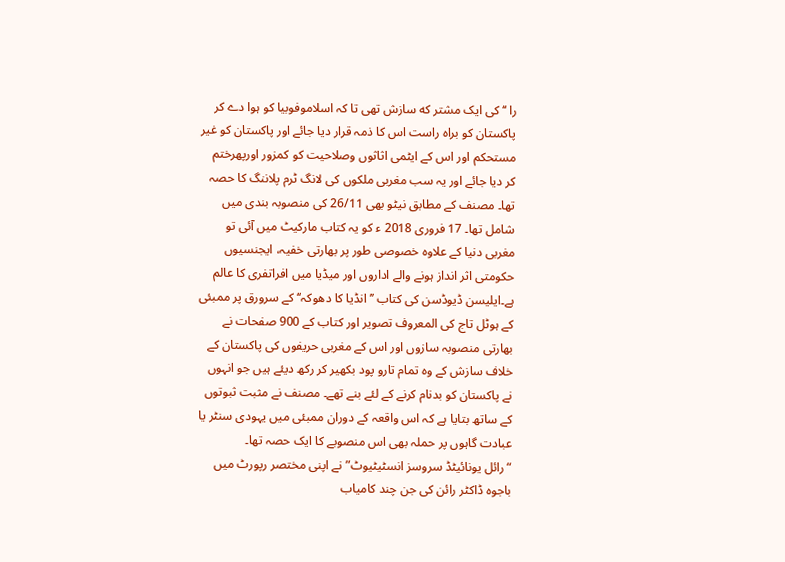را ‘‘کی ایک مشتر که سازش تھی تا کہ اسلاموفوبیا کو ہوا دے کر پاکستان کو براہ راست اس کا ذمہ قرار دیا جائے اور پاکستان کو غیر مستحکم اور اس کے ایٹمی اثاثوں وصلاحیت کو کمزور اورپھرختم کر دیا جائے اور یہ سب مغربی ملکوں کی لانگ ٹرم پلاننگ کا حصہ تھا۔ مصنف کے مطابق نیٹو بھی 26/11 کی منصوبہ بندی میں شامل تھا۔ 17 فروری 2018 ء کو یہ کتاب مارکیٹ میں آئی تو مغربی دنیا کے علاوہ خصوصی طور پر بھارتی خفیہ، ایجنسیوں حکومتی اثر انداز ہونے والے اداروں اور میڈیا میں افراتفری کا عالم ہے۔ایلیسن ڈیوڈسن کی کتاب ’’انڈیا کا دھوکہ‘‘ کے سرورق پر ممبئی کے ہوٹل تاج کی المعروف تصویر اور کتاب کے 900 صفحات نے بھارتی منصوبہ سازوں اور اس کے مغربی حریفوں کی پاکستان کے خلاف سازش کے وہ تمام تارو پود بکھیر کر رکھ دیئے ہیں جو انہوں نے پاکستان کو بدنام کرنے کے لئے بنے تھے۔ مصنف نے مثبت ثبوتوں کے ساتھ بتایا ہے کہ اس واقعہ کے دوران ممبئی میں یہودی سنٹر یا عبادت گاہوں پر حملہ بھی اس منصوبے کا ایک حصہ تھا۔
“رائل یونائیٹڈ سروسز انسٹیٹیوٹ” نے اپنی مختصر رپورٹ میں باجوہ ڈاکٹر رائن کی جن چند کامیاب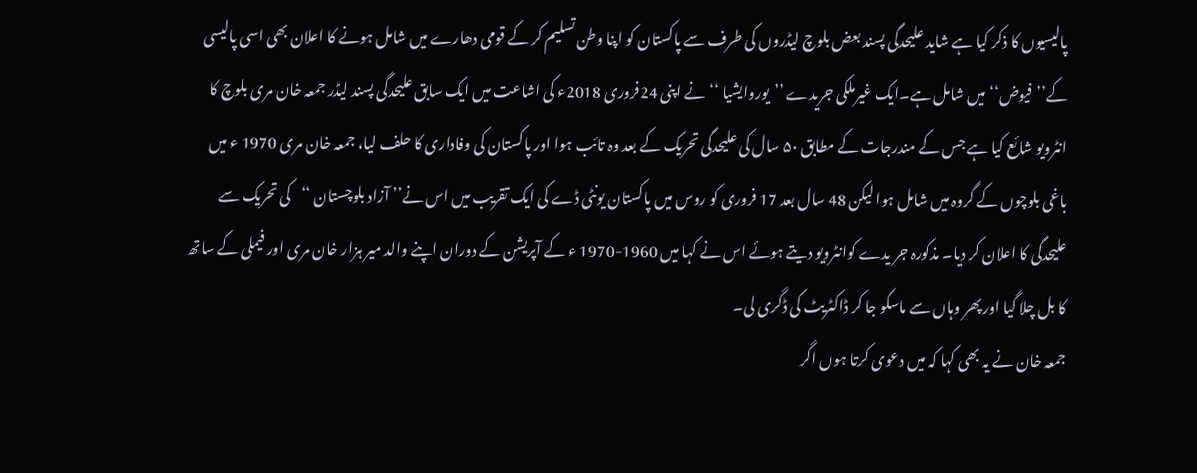پالیسیوں کا ذکر کیا ہے شاید علیحدگی پسند بعض بلوچ لیڈروں کی طرف سے پاکستان کو اپنا وطن تسلیم کر کے قومی دھارے میں شامل ہونے کا اعلان بھی اسی پالیسی کے’’فیوض‘‘ میں شامل ہے۔ایک غیرملکی جریدے ’’یوروایشیا ‘‘نے اپنی 24فروری 2018ء کی اشاعت میں ایک سابق علیحدگی پسند لیڈر جمعہ خان مری بلوچ کا انٹرویو شائع کیا ہے جس کے مندرجات کے مطابق ۵۰ سال کی علیحدگی تحریک کے بعد وہ تائب ہوا اور پاکستان کی وفاداری کا حلف لیا، جمعہ خان مری 1970 ء میں باغی بلوچوں کے گروہ میں شامل ہوا لیکن 48 سال بعد 17 فروری کو روس میں پاکستان یونٹی ڈے کی ایک تقریب میں اس نے’’ آزاد بلوچستان ‘‘کی تحریک سے علیحدگی کا اعلان کر دیا۔ مذکورہ جر یدے کوانٹرویو دیتے ہوئے اس نے کہا میں 1960-1970 ء کے آپریشن کے دوران اپنے والد میر ہزار خان مری اور فیملی کے ساتھ کا بل چلا گیا اور پھر وہاں سے ماسکو جا کر ڈاکٹریٹ کی ڈگری لی۔
جمعہ خان نے یہ بھی کہا کہ میں دعوی کرتا ہوں اگر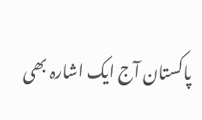پاکستان آج ایک اشارہ بھی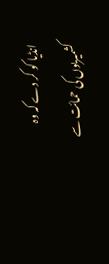انڈیا کو کر دے کہ وہ کشمیریوں کی حمائت سے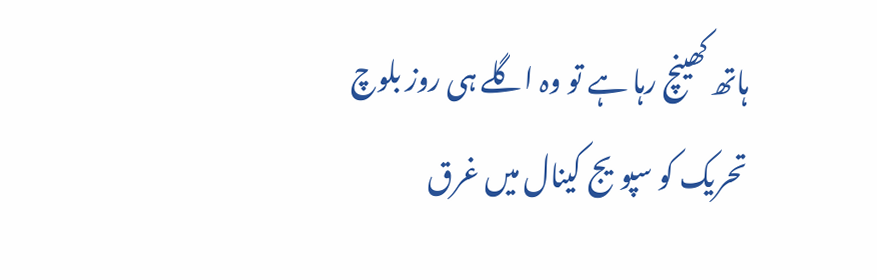ہاتھ کھینچ رہا ہے تو وہ اگلے ہی روز بلوچ تحریک کو سپویج کینال میں غرق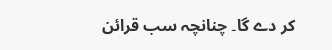کر دے گا۔ چنانچہ سب قرائن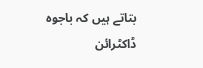بتاتے ہیں کہ باجوہ ڈاکٹرائن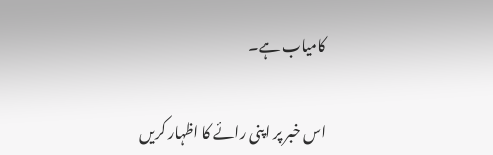کامیاب ہے۔

اس خبر پر اپنی رائے کا اظہار کریں